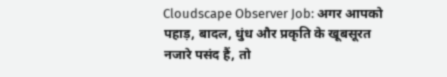Cloudscape Observer Job: अगर आपको पहाड़, बादल, धुंध और प्रकृति के खूबसूरत नजारे पसंद हैं, तो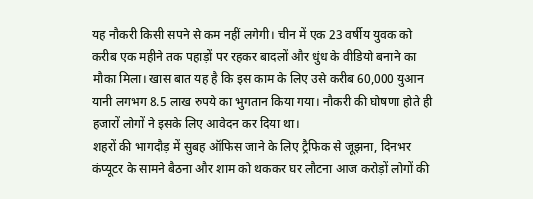यह नौकरी किसी सपने से कम नहीं लगेगी। चीन में एक 23 वर्षीय युवक को करीब एक महीने तक पहाड़ों पर रहकर बादलों और धुंध के वीडियो बनाने का मौका मिला। खास बात यह है कि इस काम के लिए उसे करीब 60,000 युआन यानी लगभग 8.5 लाख रुपये का भुगतान किया गया। नौकरी की घोषणा होते ही हजारों लोगों ने इसके लिए आवेदन कर दिया था।
शहरों की भागदौड़ में सुबह ऑफिस जाने के लिए ट्रैफिक से जूझना, दिनभर कंप्यूटर के सामने बैठना और शाम को थककर घर लौटना आज करोड़ों लोगों की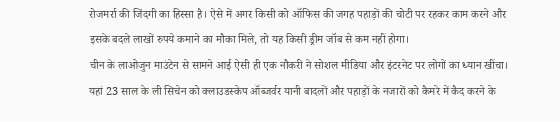रोजमर्रा की जिंदगी का हिस्सा है। ऐसे में अगर किसी को ऑफिस की जगह पहाड़ों की चोटी पर रहकर काम करने और इसके बदले लाखों रुपये कमाने का मौका मिले, तो यह किसी ड्रीम जॉब से कम नहीं होगा।
चीन के लाओजुन माउंटेन से सामने आई ऐसी ही एक नौकरी ने सोशल मीडिया और इंटरनेट पर लोगों का ध्यान खींचा। यहां 23 साल के ली सिचेन को क्लाउडस्केप ऑब्जर्वर यानी बादलों और पहाड़ों के नजारों को कैमरे में कैद करने के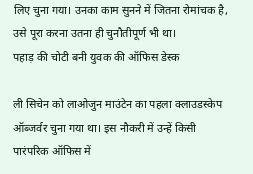लिए चुना गया। उनका काम सुनने में जितना रोमांचक है, उसे पूरा करना उतना ही चुनौतीपूर्ण भी था।
पहाड़ की चोटी बनी युवक की ऑफिस डेस्क

ली सिचेन को लाओजुन माउंटेन का पहला क्लाउडस्केप ऑब्जर्वर चुना गया था। इस नौकरी में उन्हें किसी पारंपरिक ऑफिस में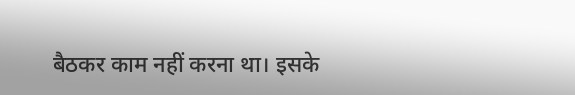बैठकर काम नहीं करना था। इसके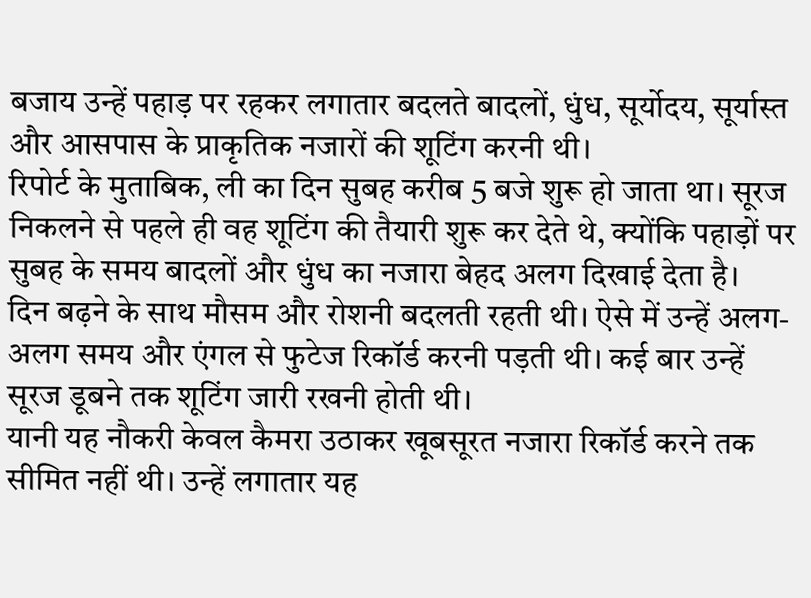बजाय उन्हें पहाड़ पर रहकर लगातार बदलते बादलों, धुंध, सूर्योदय, सूर्यास्त और आसपास के प्राकृतिक नजारों की शूटिंग करनी थी।
रिपोर्ट के मुताबिक, ली का दिन सुबह करीब 5 बजे शुरू हो जाता था। सूरज निकलने से पहले ही वह शूटिंग की तैयारी शुरू कर देते थे, क्योंकि पहाड़ों पर सुबह के समय बादलों और धुंध का नजारा बेहद अलग दिखाई देता है।
दिन बढ़ने के साथ मौसम और रोशनी बदलती रहती थी। ऐसे में उन्हें अलग-अलग समय और एंगल से फुटेज रिकॉर्ड करनी पड़ती थी। कई बार उन्हें सूरज डूबने तक शूटिंग जारी रखनी होती थी।
यानी यह नौकरी केवल कैमरा उठाकर खूबसूरत नजारा रिकॉर्ड करने तक सीमित नहीं थी। उन्हें लगातार यह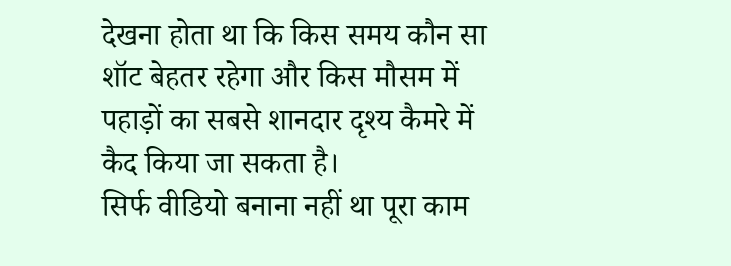देखना होता था कि किस समय कौन सा शॉट बेहतर रहेगा और किस मौसम में पहाड़ों का सबसे शानदार दृश्य कैमरे में कैद किया जा सकता है।
सिर्फ वीडियो बनाना नहीं था पूरा काम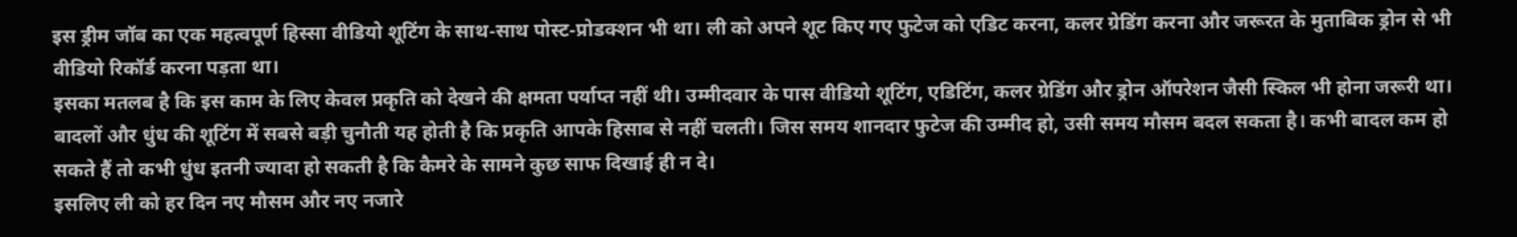इस ड्रीम जॉब का एक महत्वपूर्ण हिस्सा वीडियो शूटिंग के साथ-साथ पोस्ट-प्रोडक्शन भी था। ली को अपने शूट किए गए फुटेज को एडिट करना, कलर ग्रेडिंग करना और जरूरत के मुताबिक ड्रोन से भी वीडियो रिकॉर्ड करना पड़ता था।
इसका मतलब है कि इस काम के लिए केवल प्रकृति को देखने की क्षमता पर्याप्त नहीं थी। उम्मीदवार के पास वीडियो शूटिंग, एडिटिंग, कलर ग्रेडिंग और ड्रोन ऑपरेशन जैसी स्किल भी होना जरूरी था।
बादलों और धुंध की शूटिंग में सबसे बड़ी चुनौती यह होती है कि प्रकृति आपके हिसाब से नहीं चलती। जिस समय शानदार फुटेज की उम्मीद हो, उसी समय मौसम बदल सकता है। कभी बादल कम हो सकते हैं तो कभी धुंध इतनी ज्यादा हो सकती है कि कैमरे के सामने कुछ साफ दिखाई ही न दे।
इसलिए ली को हर दिन नए मौसम और नए नजारे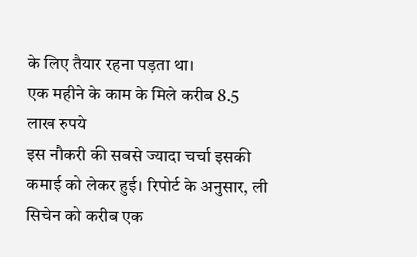के लिए तैयार रहना पड़ता था।
एक महीने के काम के मिले करीब 8.5 लाख रुपये
इस नौकरी की सबसे ज्यादा चर्चा इसकी कमाई को लेकर हुई। रिपोर्ट के अनुसार, ली सिचेन को करीब एक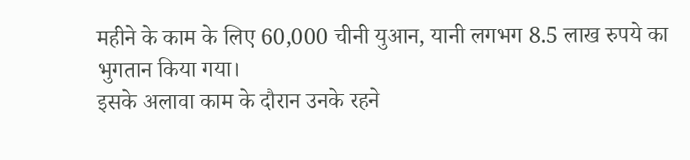महीने के काम के लिए 60,000 चीनी युआन, यानी लगभग 8.5 लाख रुपये का भुगतान किया गया।
इसके अलावा काम के दौरान उनके रहने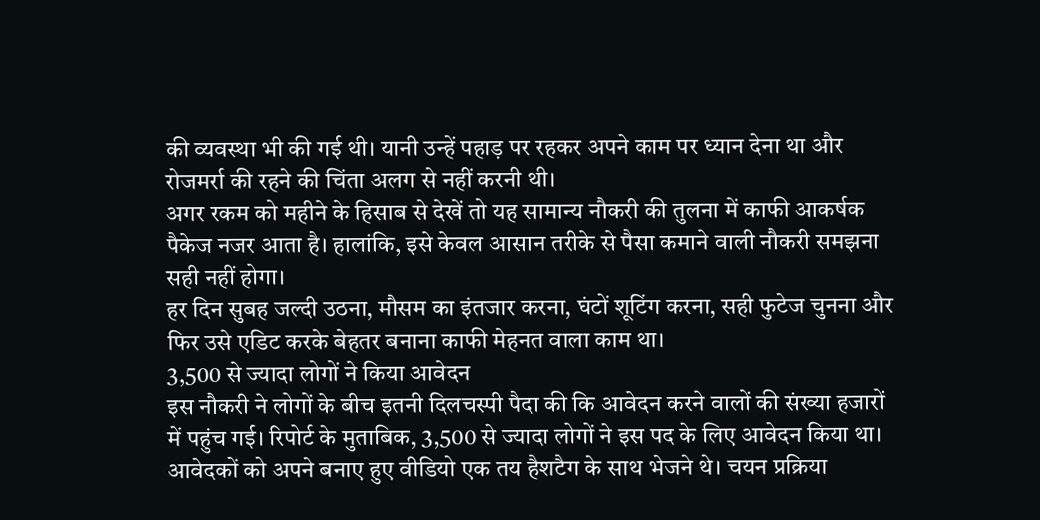की व्यवस्था भी की गई थी। यानी उन्हें पहाड़ पर रहकर अपने काम पर ध्यान देना था और रोजमर्रा की रहने की चिंता अलग से नहीं करनी थी।
अगर रकम को महीने के हिसाब से देखें तो यह सामान्य नौकरी की तुलना में काफी आकर्षक पैकेज नजर आता है। हालांकि, इसे केवल आसान तरीके से पैसा कमाने वाली नौकरी समझना सही नहीं होगा।
हर दिन सुबह जल्दी उठना, मौसम का इंतजार करना, घंटों शूटिंग करना, सही फुटेज चुनना और फिर उसे एडिट करके बेहतर बनाना काफी मेहनत वाला काम था।
3,500 से ज्यादा लोगों ने किया आवेदन
इस नौकरी ने लोगों के बीच इतनी दिलचस्पी पैदा की कि आवेदन करने वालों की संख्या हजारों में पहुंच गई। रिपोर्ट के मुताबिक, 3,500 से ज्यादा लोगों ने इस पद के लिए आवेदन किया था।
आवेदकों को अपने बनाए हुए वीडियो एक तय हैशटैग के साथ भेजने थे। चयन प्रक्रिया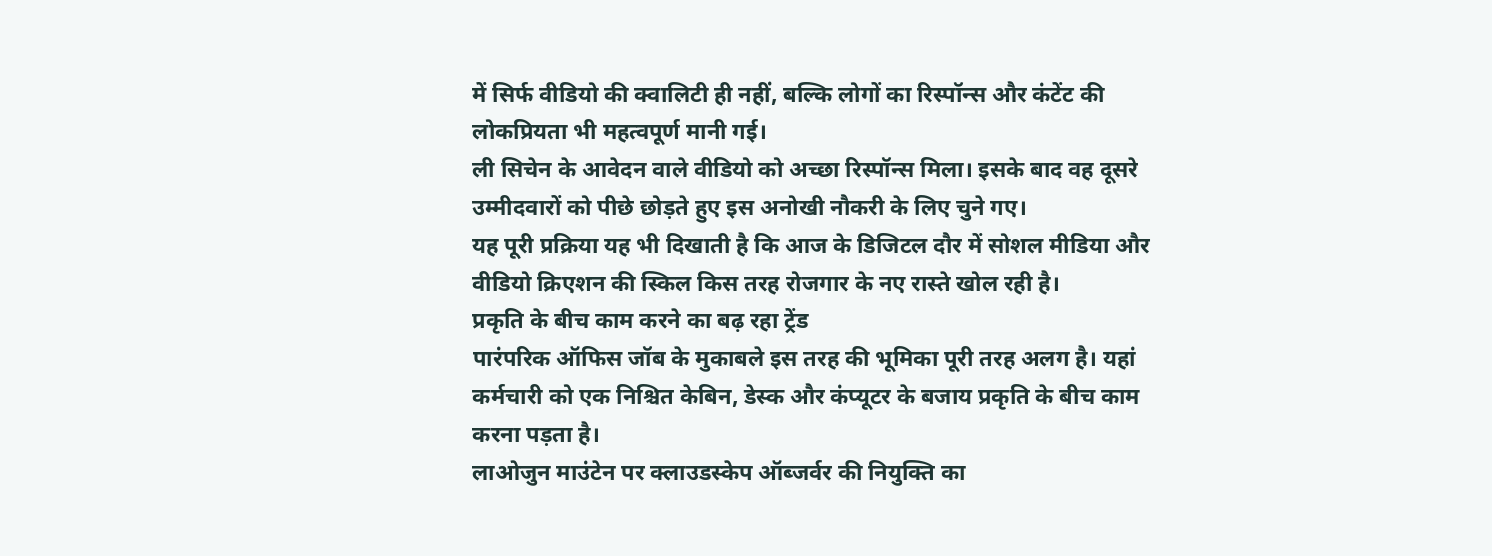में सिर्फ वीडियो की क्वालिटी ही नहीं, बल्कि लोगों का रिस्पॉन्स और कंटेंट की लोकप्रियता भी महत्वपूर्ण मानी गई।
ली सिचेन के आवेदन वाले वीडियो को अच्छा रिस्पॉन्स मिला। इसके बाद वह दूसरे उम्मीदवारों को पीछे छोड़ते हुए इस अनोखी नौकरी के लिए चुने गए।
यह पूरी प्रक्रिया यह भी दिखाती है कि आज के डिजिटल दौर में सोशल मीडिया और वीडियो क्रिएशन की स्किल किस तरह रोजगार के नए रास्ते खोल रही है।
प्रकृति के बीच काम करने का बढ़ रहा ट्रेंड
पारंपरिक ऑफिस जॉब के मुकाबले इस तरह की भूमिका पूरी तरह अलग है। यहां कर्मचारी को एक निश्चित केबिन, डेस्क और कंप्यूटर के बजाय प्रकृति के बीच काम करना पड़ता है।
लाओजुन माउंटेन पर क्लाउडस्केप ऑब्जर्वर की नियुक्ति का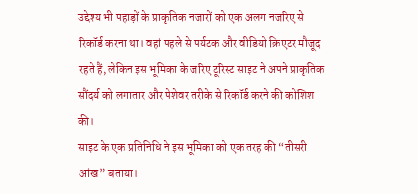उद्देश्य भी पहाड़ों के प्राकृतिक नजारों को एक अलग नजरिए से रिकॉर्ड करना था। वहां पहले से पर्यटक और वीडियो क्रिएटर मौजूद रहते हैं, लेकिन इस भूमिका के जरिए टूरिस्ट साइट ने अपने प्राकृतिक सौंदर्य को लगातार और पेशेवर तरीके से रिकॉर्ड करने की कोशिश की।
साइट के एक प्रतिनिधि ने इस भूमिका को एक तरह की “तीसरी आंख” बताया।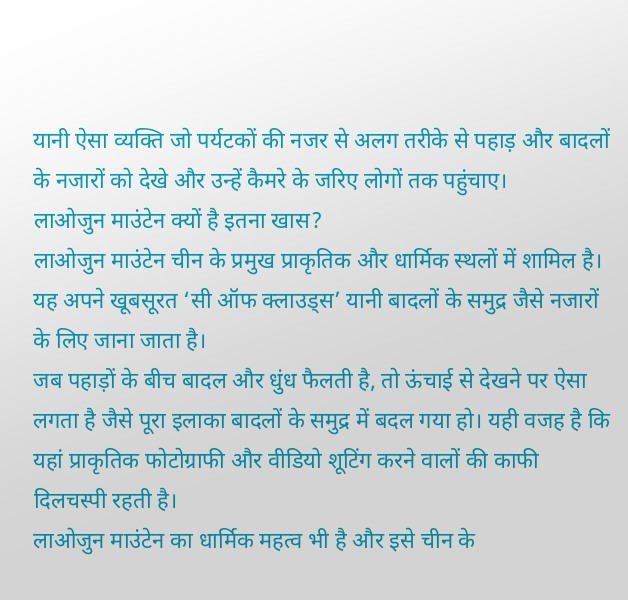यानी ऐसा व्यक्ति जो पर्यटकों की नजर से अलग तरीके से पहाड़ और बादलों के नजारों को देखे और उन्हें कैमरे के जरिए लोगों तक पहुंचाए।
लाओजुन माउंटेन क्यों है इतना खास?
लाओजुन माउंटेन चीन के प्रमुख प्राकृतिक और धार्मिक स्थलों में शामिल है। यह अपने खूबसूरत ‘सी ऑफ क्लाउड्स’ यानी बादलों के समुद्र जैसे नजारों के लिए जाना जाता है।
जब पहाड़ों के बीच बादल और धुंध फैलती है, तो ऊंचाई से देखने पर ऐसा लगता है जैसे पूरा इलाका बादलों के समुद्र में बदल गया हो। यही वजह है कि यहां प्राकृतिक फोटोग्राफी और वीडियो शूटिंग करने वालों की काफी दिलचस्पी रहती है।
लाओजुन माउंटेन का धार्मिक महत्व भी है और इसे चीन के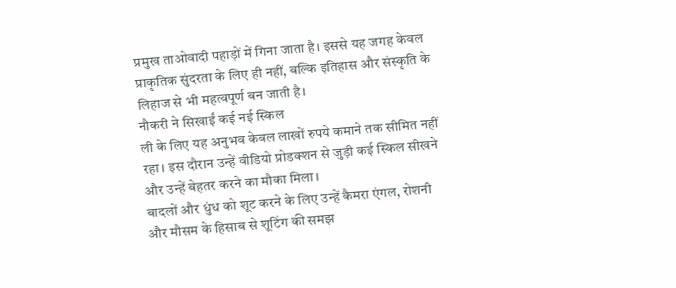प्रमुख ताओवादी पहाड़ों में गिना जाता है। इससे यह जगह केवल प्राकृतिक सुंदरता के लिए ही नहीं, बल्कि इतिहास और संस्कृति के लिहाज से भी महत्वपूर्ण बन जाती है।
नौकरी ने सिखाईं कई नई स्किल
ली के लिए यह अनुभव केवल लाखों रुपये कमाने तक सीमित नहीं रहा। इस दौरान उन्हें वीडियो प्रोडक्शन से जुड़ी कई स्किल सीखने और उन्हें बेहतर करने का मौका मिला।
बादलों और धुंध को शूट करने के लिए उन्हें कैमरा एंगल, रोशनी और मौसम के हिसाब से शूटिंग की समझ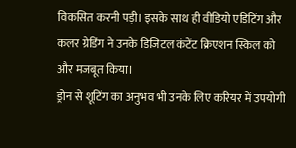विकसित करनी पड़ी। इसके साथ ही वीडियो एडिटिंग और कलर ग्रेडिंग ने उनके डिजिटल कंटेंट क्रिएशन स्किल को और मजबूत किया।
ड्रोन से शूटिंग का अनुभव भी उनके लिए करियर में उपयोगी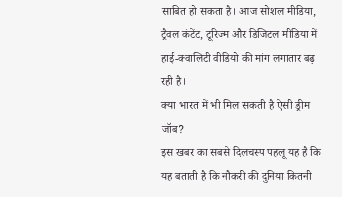साबित हो सकता है। आज सोशल मीडिया, ट्रैवल कंटेंट, टूरिज्म और डिजिटल मीडिया में हाई-क्वालिटी वीडियो की मांग लगातार बढ़ रही है।
क्या भारत में भी मिल सकती है ऐसी ड्रीम जॉब?
इस खबर का सबसे दिलचस्प पहलू यह है कि यह बताती है कि नौकरी की दुनिया कितनी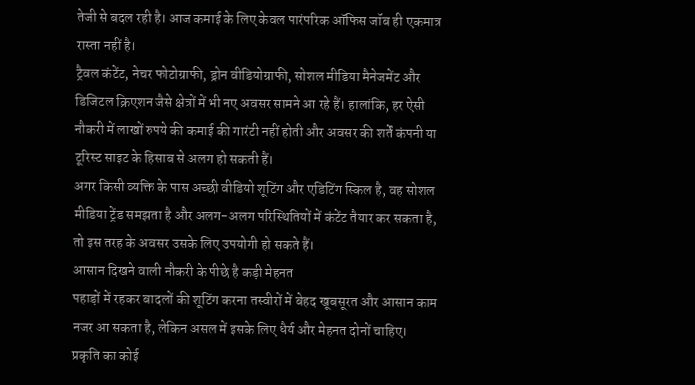तेजी से बदल रही है। आज कमाई के लिए केवल पारंपरिक ऑफिस जॉब ही एकमात्र रास्ता नहीं है।
ट्रैवल कंटेंट, नेचर फोटोग्राफी, ड्रोन वीडियोग्राफी, सोशल मीडिया मैनेजमेंट और डिजिटल क्रिएशन जैसे क्षेत्रों में भी नए अवसर सामने आ रहे हैं। हालांकि, हर ऐसी नौकरी में लाखों रुपये की कमाई की गारंटी नहीं होती और अवसर की शर्तें कंपनी या टूरिस्ट साइट के हिसाब से अलग हो सकती हैं।
अगर किसी व्यक्ति के पास अच्छी वीडियो शूटिंग और एडिटिंग स्किल है, वह सोशल मीडिया ट्रेंड समझता है और अलग-अलग परिस्थितियों में कंटेंट तैयार कर सकता है, तो इस तरह के अवसर उसके लिए उपयोगी हो सकते हैं।
आसान दिखने वाली नौकरी के पीछे है कड़ी मेहनत
पहाड़ों में रहकर बादलों की शूटिंग करना तस्वीरों में बेहद खूबसूरत और आसान काम नजर आ सकता है, लेकिन असल में इसके लिए धैर्य और मेहनत दोनों चाहिए।
प्रकृति का कोई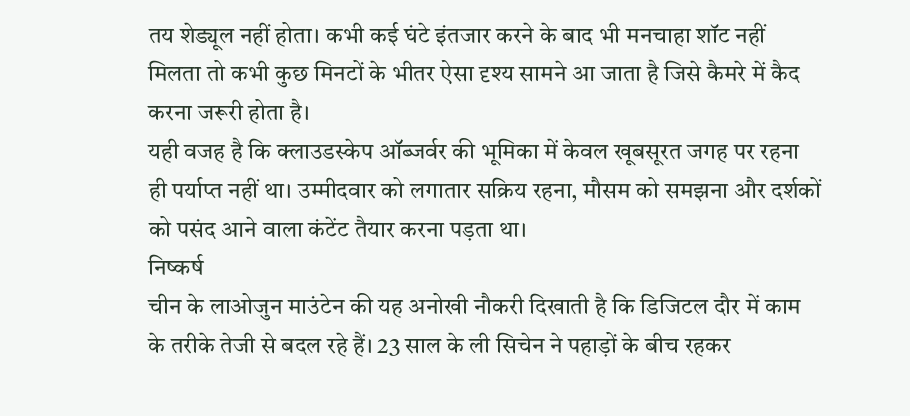तय शेड्यूल नहीं होता। कभी कई घंटे इंतजार करने के बाद भी मनचाहा शॉट नहीं मिलता तो कभी कुछ मिनटों के भीतर ऐसा दृश्य सामने आ जाता है जिसे कैमरे में कैद करना जरूरी होता है।
यही वजह है कि क्लाउडस्केप ऑब्जर्वर की भूमिका में केवल खूबसूरत जगह पर रहना ही पर्याप्त नहीं था। उम्मीदवार को लगातार सक्रिय रहना, मौसम को समझना और दर्शकों को पसंद आने वाला कंटेंट तैयार करना पड़ता था।
निष्कर्ष
चीन के लाओजुन माउंटेन की यह अनोखी नौकरी दिखाती है कि डिजिटल दौर में काम के तरीके तेजी से बदल रहे हैं। 23 साल के ली सिचेन ने पहाड़ों के बीच रहकर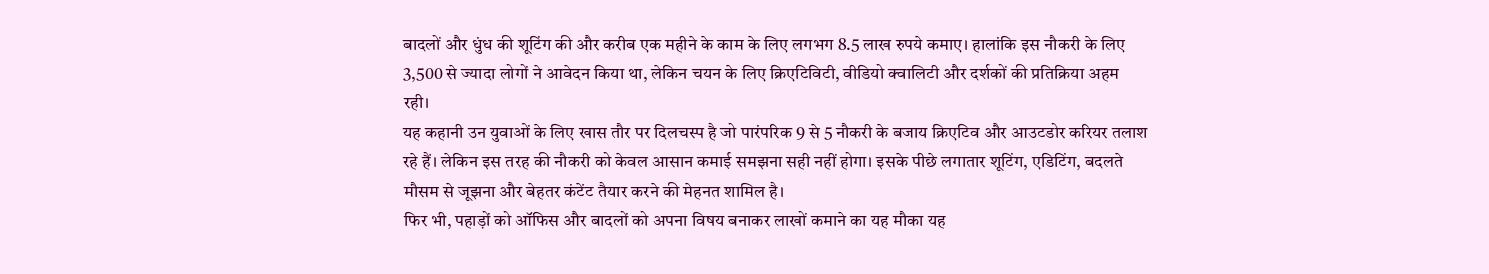बादलों और धुंध की शूटिंग की और करीब एक महीने के काम के लिए लगभग 8.5 लाख रुपये कमाए। हालांकि इस नौकरी के लिए 3,500 से ज्यादा लोगों ने आवेदन किया था, लेकिन चयन के लिए क्रिएटिविटी, वीडियो क्वालिटी और दर्शकों की प्रतिक्रिया अहम रही।
यह कहानी उन युवाओं के लिए खास तौर पर दिलचस्प है जो पारंपरिक 9 से 5 नौकरी के बजाय क्रिएटिव और आउटडोर करियर तलाश रहे हैं। लेकिन इस तरह की नौकरी को केवल आसान कमाई समझना सही नहीं होगा। इसके पीछे लगातार शूटिंग, एडिटिंग, बदलते मौसम से जूझना और बेहतर कंटेंट तैयार करने की मेहनत शामिल है।
फिर भी, पहाड़ों को ऑफिस और बादलों को अपना विषय बनाकर लाखों कमाने का यह मौका यह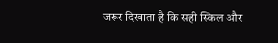जरूर दिखाता है कि सही स्किल और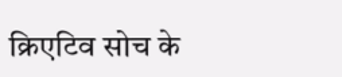क्रिएटिव सोच के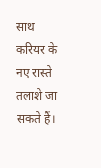साथ करियर के नए रास्ते तलाशे जा सकते हैं।